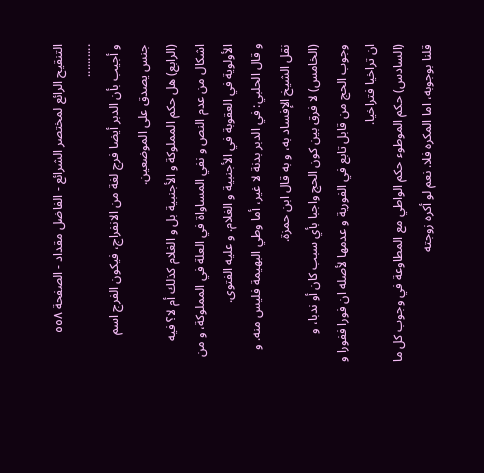التنقيح الرائع لمختصر الشرائع - الفاضل مقداد - الصفحة ٥٥٨
..........
و أجيب بأن الدبر أيضا فرج لغة من الانفراج، فيكون الفرج اسم جنس يصدق على الموضعين.
(الرابع) هل حكم المملوكة و الأجنبية بل و الغلام كذلك أم لا؟ فيه اشكال من عدم النص و نفي المساواة في العلة في المملوكة، و من الأولوية في العقوبة في الأجنبية و الغلام. و عليه الفتوى.
و قال الحلبي: في الدبر بدنة لا غير، أما وطي البهيمة فليس منه. و نقل الشيخ الإفساد به، و به قال ابن حمزة.
(الخامس) لا فرق بين كون الحج واجبا بأي سبب كان أو ندبا، و وجوب الحج من قابل تابع في الفورية و عدمها لأصله ان فورا ففورا و ان تراخيا فتراخيا.
(السادس) حكم الموطوء حكم الواطي مع المطاوعة في وجوب كل ما قلنا بوجوبه، اما المكره فلا. نعم لو أكره زوجته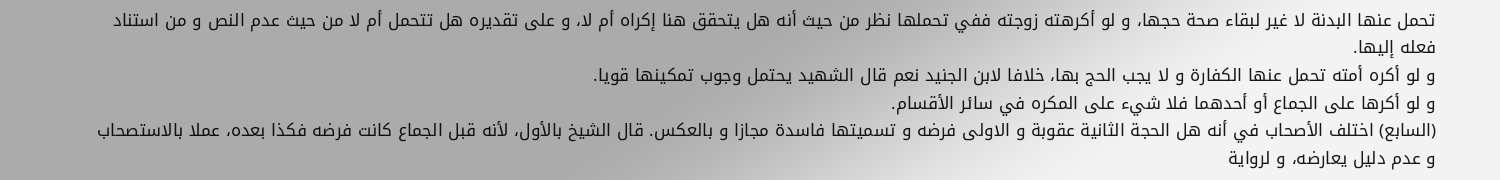تحمل عنها البدنة لا غير لبقاء صحة حجها، و لو أكرهته زوجته ففي تحملها نظر من حيث أنه هل يتحقق هنا إكراه أم لا، و على تقديره هل تتحمل أم لا من حيث عدم النص و من استناد فعله إليها.
و لو أكره أمته تحمل عنها الكفارة و لا يجب الحج بها، خلافا لابن الجنيد نعم قال الشهيد يحتمل وجوب تمكينها قويا.
و لو أكرها على الجماع أو أحدهما فلا شيء على المكره في سائر الأقسام.
(السابع) اختلف الأصحاب في أنه هل الحجة الثانية عقوبة و الاولى فرضه و تسميتها فاسدة مجازا و بالعكس. قال الشيخ بالأول، لأنه قبل الجماع كانت فرضه فكذا بعده، عملا بالاستصحاب و عدم دليل يعارضه، و لرواية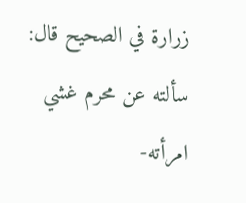زرارة في الصحيح قال: سألته عن محرم غشي امرأته-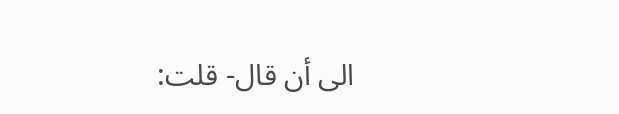الى أن قال- قلت: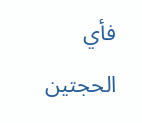فأي الحجتين